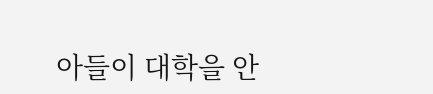아들이 대학을 안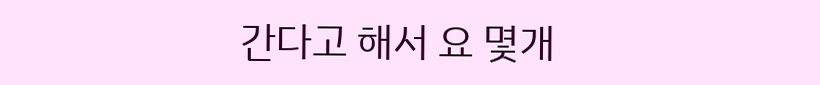간다고 해서 요 몇개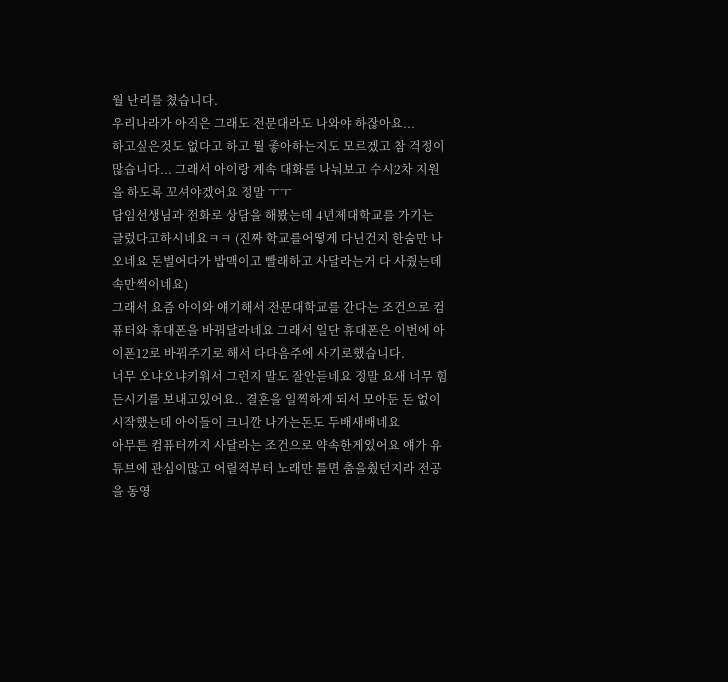월 난리를 쳤습니다.
우리나라가 아직은 그래도 전문대라도 나와야 하잖아요...
하고싶은것도 없다고 하고 뭘 좋아하는지도 모르겠고 참 걱정이 많습니다... 그래서 아이랑 계속 대화를 나눠보고 수시2차 지원을 하도록 꼬셔야겠어요 정말 ㅜㅜ
담임선생님과 전화로 상담을 해봤는데 4년제대학교를 가기는 글렀다고하시네요ㅋㅋ (진짜 학교를어떻게 다닌건지 한숨만 나오네요 돈벌어다가 밥맥이고 빨래하고 사달라는거 다 사줬는데 속만썩이네요)
그래서 요즘 아이와 얘기해서 전문대학교를 간다는 조건으로 컴퓨터와 휴대폰을 바꿔달라네요 그래서 일단 휴대폰은 이번에 아이폰12로 바꿔주기로 해서 다다음주에 사기로했습니다.
너무 오냐오냐키워서 그런지 말도 잘안듣네요 정말 요새 너무 힘든시기를 보내고있어요.. 결혼을 일찍하게 되서 모아둔 돈 없이 시작했는데 아이들이 크니깐 나가는돈도 두배새배네요
아무튼 컴퓨터까지 사달라는 조건으로 약속한게있어요 얘가 유튜브에 관심이많고 어릴적부터 노래만 틀면 춤을췄던지라 전공을 동영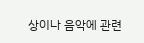상이나 음악에 관련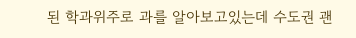된 학과위주로 과를 알아보고있는데 수도권 괜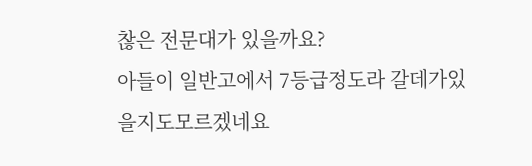찮은 전문대가 있을까요?
아들이 일반고에서 7등급정도라 갈데가있을지도모르겠네요